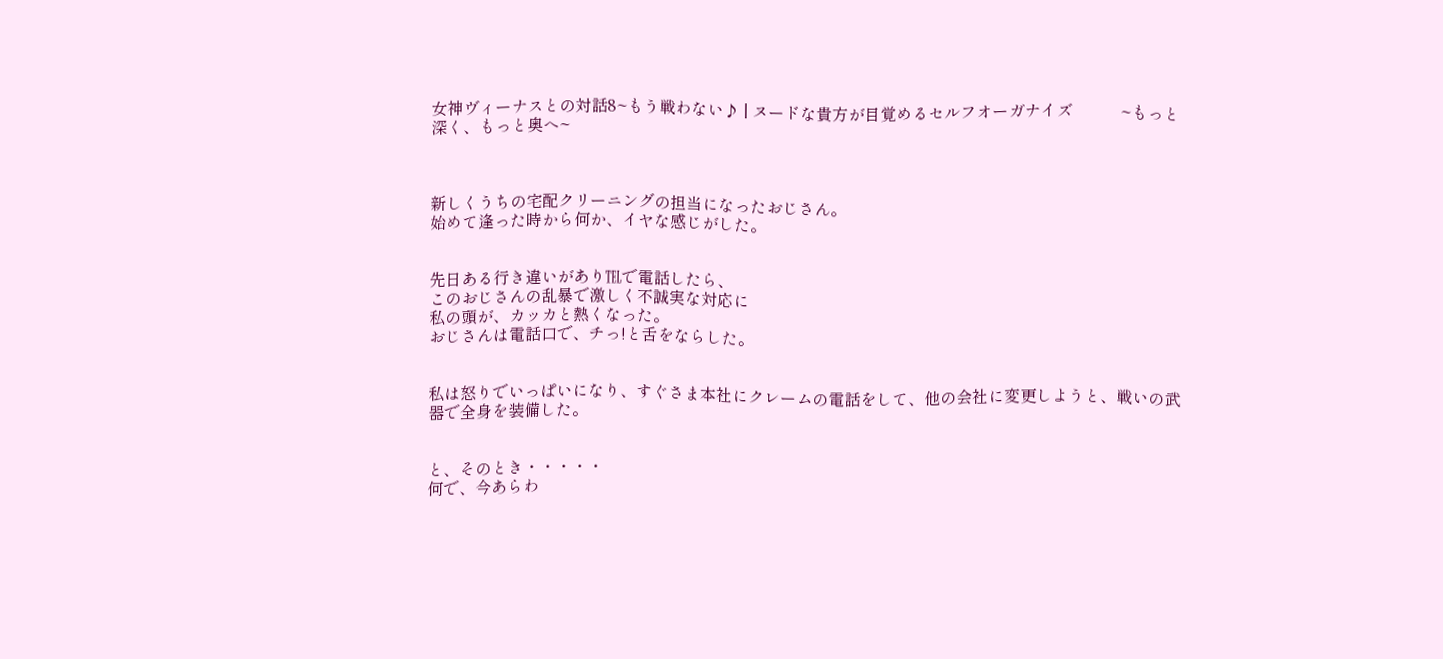女神ヴィーナスとの対話8~もう戦わない♪ | ヌードな貴方が目覚めるセルフオーガナイズ            ~もっと深く、もっと奥へ~



新しくうちの宅配クリーニングの担当になったおじさん。
始めて逢った時から何か、イヤな感じがした。


先日ある行き違いがあり℡で電話したら、
このおじさんの乱暴で激しく不誠実な対応に
私の頭が、カッカと熱くなった。
おじさんは電話口で、チっ!と舌をならした。


私は怒りでいっぱいになり、すぐさま本社にクレームの電話をして、他の会社に変更しようと、戦いの武器で全身を装備した。


と、そのとき・・・・・
何で、今あらわ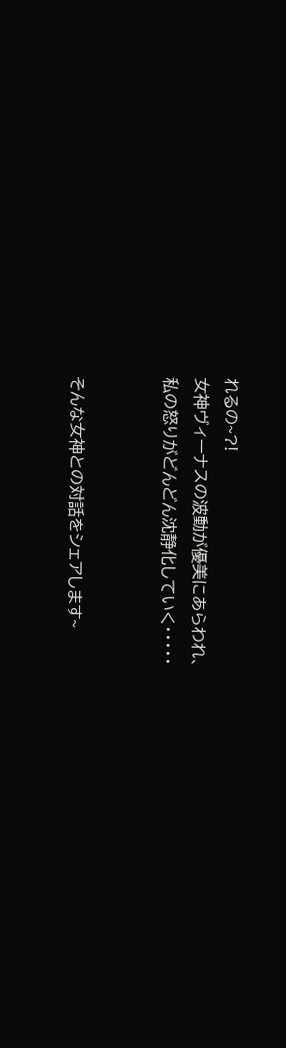れるの~?!
女神ヴィーナスの波動が優美にあらわれ、
私の怒りがどんどん沈静化していく・・・・・


そんな女神との対話をシェアします~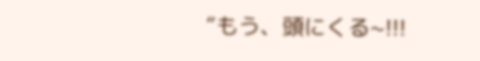“もう、頭にくる~!!!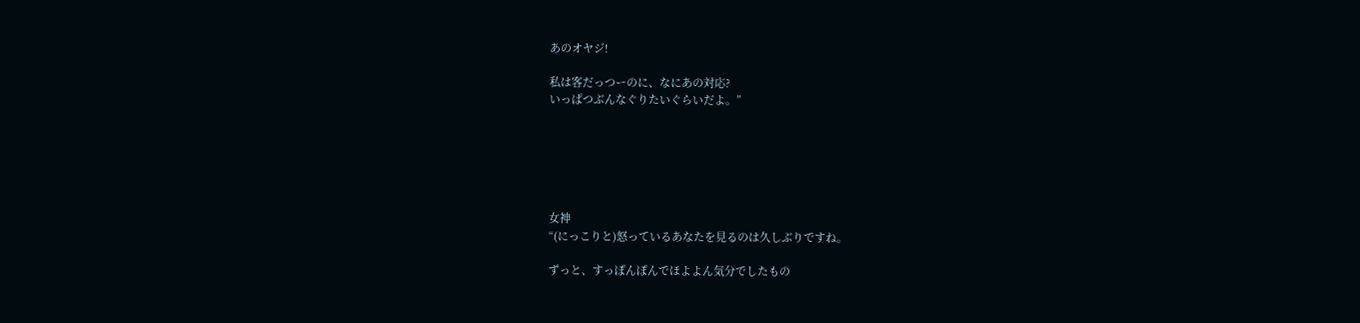あのオヤジ!

私は客だっつーのに、なにあの対応?
いっぱつぶんなぐりたいぐらいだよ。”






女神
“(にっこりと)怒っているあなたを見るのは久しぶりですね。

ずっと、すっぽんぽんでほよよん気分でしたもの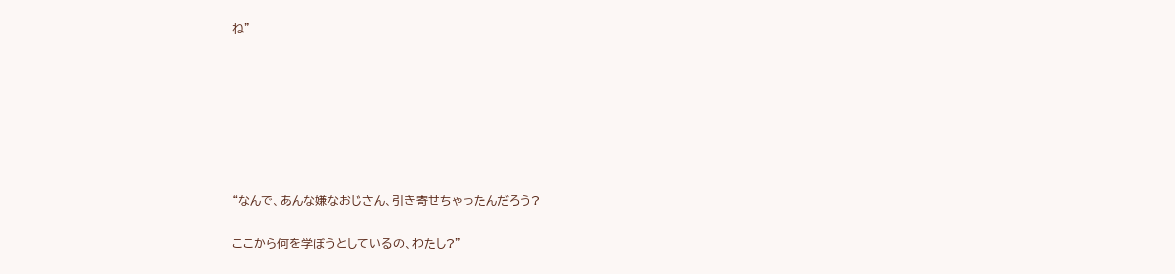ね”







“なんで、あんな嫌なおじさん、引き寄せちゃったんだろう?

ここから何を学ぼうとしているの、わたし?”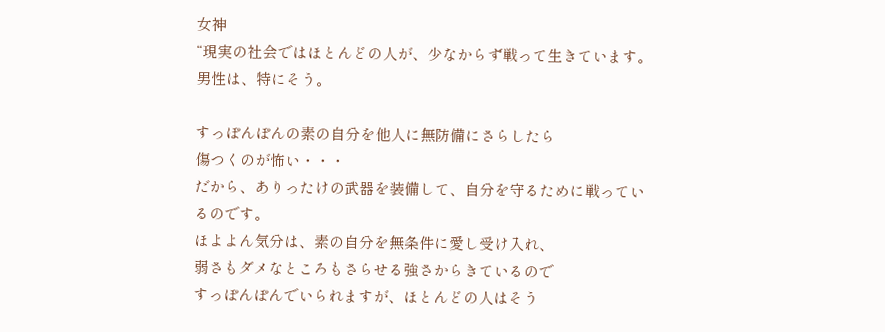女神
“現実の社会ではほとんどの人が、少なからず戦って生きています。男性は、特にそう。

すっぽんぽんの素の自分を他人に無防備にさらしたら
傷つくのが怖い・・・
だから、ありったけの武器を装備して、自分を守るために戦っているのです。
ほよよん気分は、素の自分を無条件に愛し受け入れ、
弱さもダメなところもさらせる強さからきているので
すっぽんぽんでいられますが、ほとんどの人はそう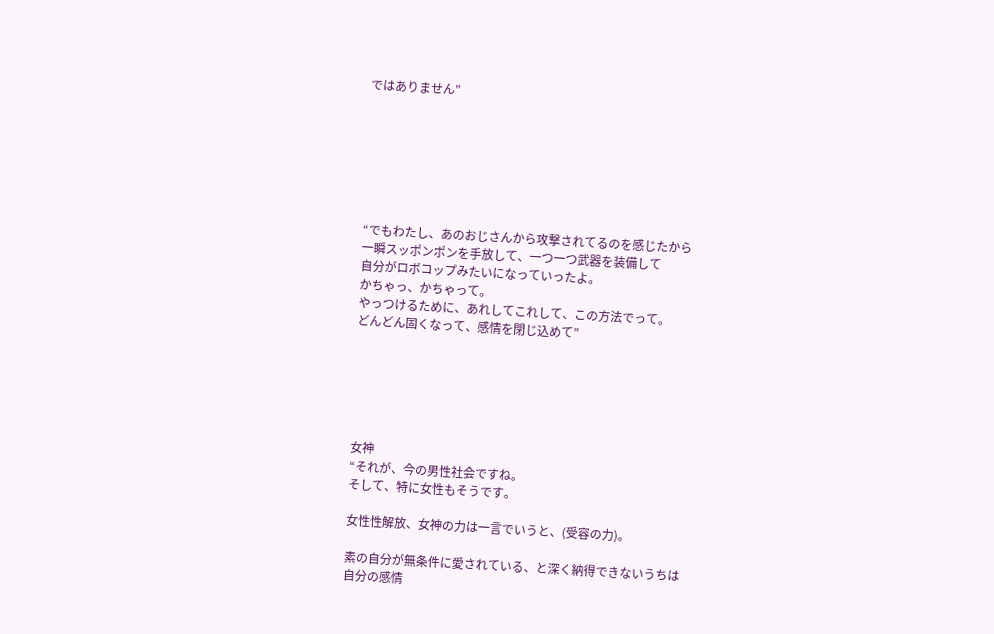ではありません”







“でもわたし、あのおじさんから攻撃されてるのを感じたから
一瞬スッポンポンを手放して、一つ一つ武器を装備して
自分がロボコップみたいになっていったよ。
かちゃっ、かちゃって。
やっつけるために、あれしてこれして、この方法でって。
どんどん固くなって、感情を閉じ込めて”






女神
“それが、今の男性社会ですね。
そして、特に女性もそうです。

女性性解放、女神の力は一言でいうと、(受容の力)。

素の自分が無条件に愛されている、と深く納得できないうちは
自分の感情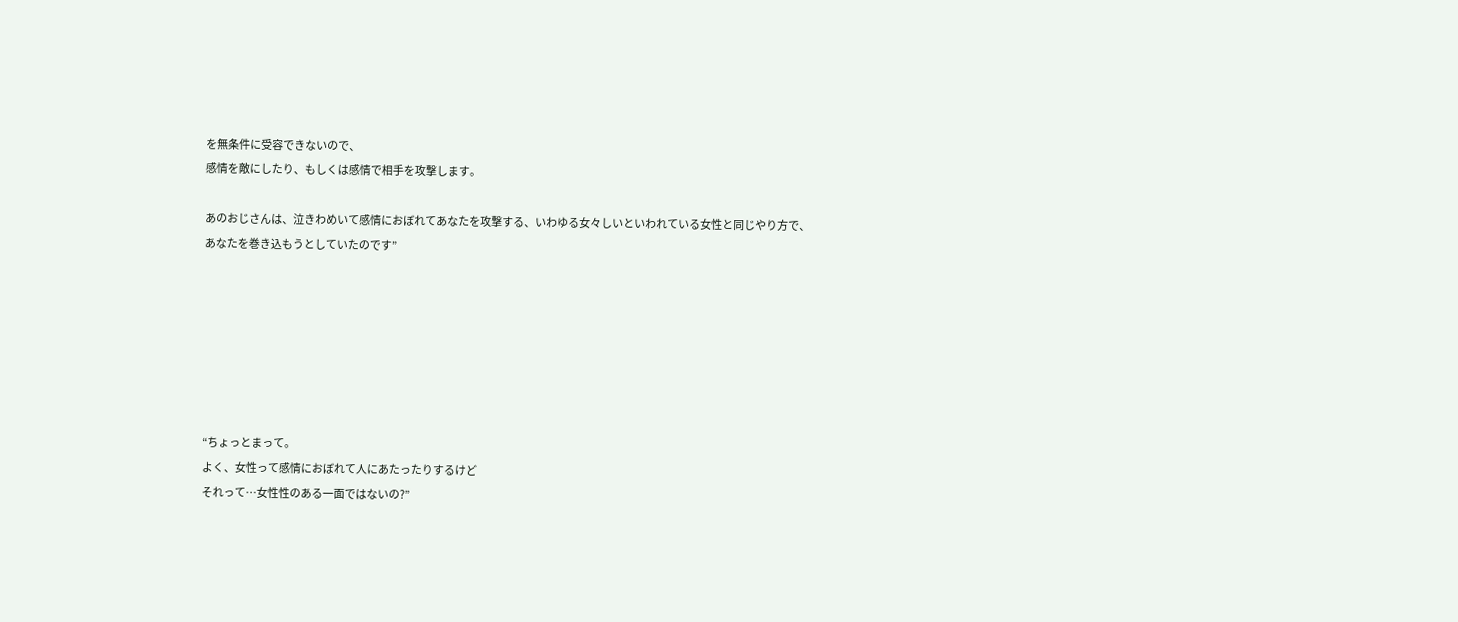を無条件に受容できないので、
感情を敵にしたり、もしくは感情で相手を攻撃します。

あのおじさんは、泣きわめいて感情におぼれてあなたを攻撃する、いわゆる女々しいといわれている女性と同じやり方で、
あなたを巻き込もうとしていたのです”







“ちょっとまって。
よく、女性って感情におぼれて人にあたったりするけど
それって…女性性のある一面ではないの?”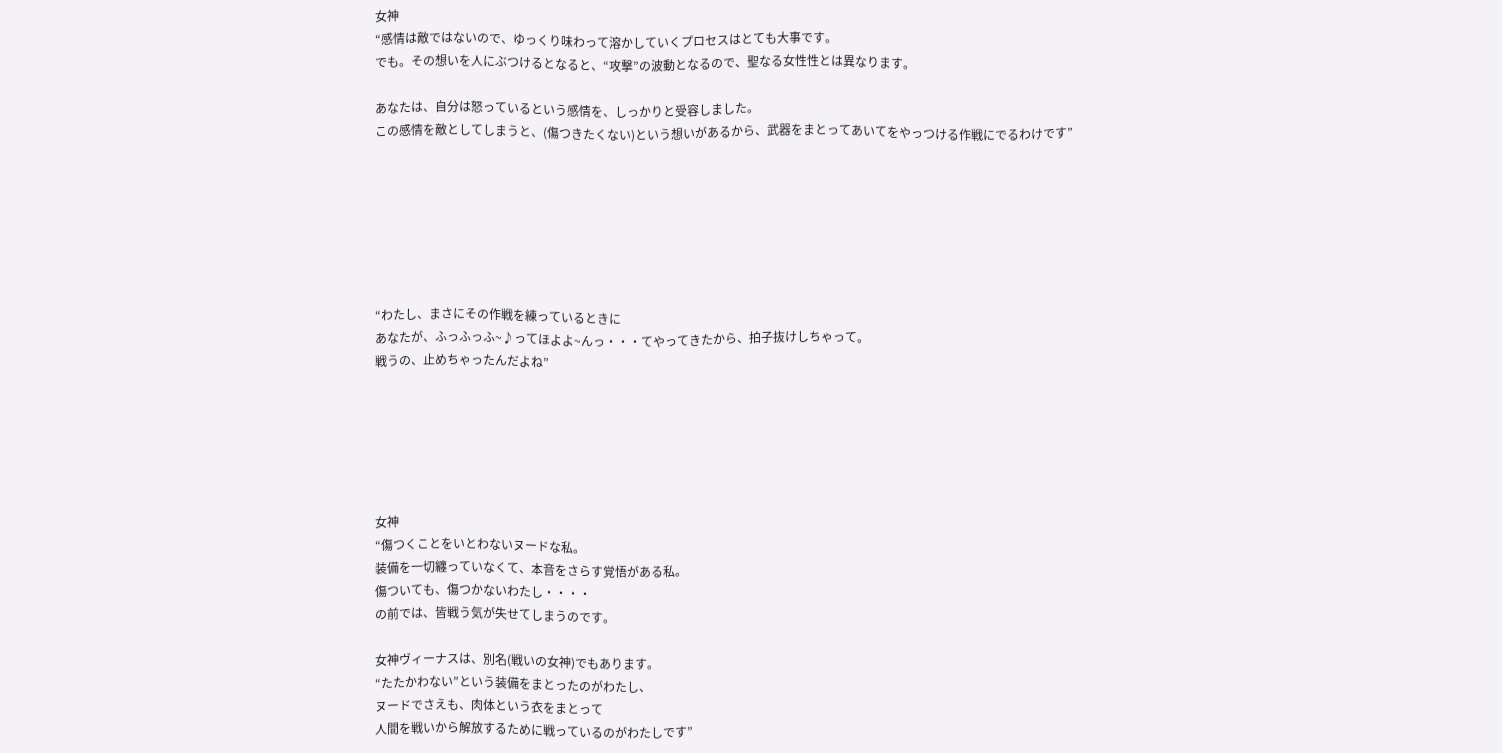女神
“感情は敵ではないので、ゆっくり味わって溶かしていくプロセスはとても大事です。
でも。その想いを人にぶつけるとなると、“攻撃”の波動となるので、聖なる女性性とは異なります。

あなたは、自分は怒っているという感情を、しっかりと受容しました。
この感情を敵としてしまうと、(傷つきたくない)という想いがあるから、武器をまとってあいてをやっつける作戦にでるわけです”







“わたし、まさにその作戦を練っているときに
あなたが、ふっふっふ~♪ってほよよ~んっ・・・てやってきたから、拍子抜けしちゃって。
戦うの、止めちゃったんだよね”






女神
“傷つくことをいとわないヌードな私。
装備を一切纏っていなくて、本音をさらす覚悟がある私。
傷ついても、傷つかないわたし・・・・
の前では、皆戦う気が失せてしまうのです。

女神ヴィーナスは、別名(戦いの女神)でもあります。
“たたかわない”という装備をまとったのがわたし、
ヌードでさえも、肉体という衣をまとって
人間を戦いから解放するために戦っているのがわたしです”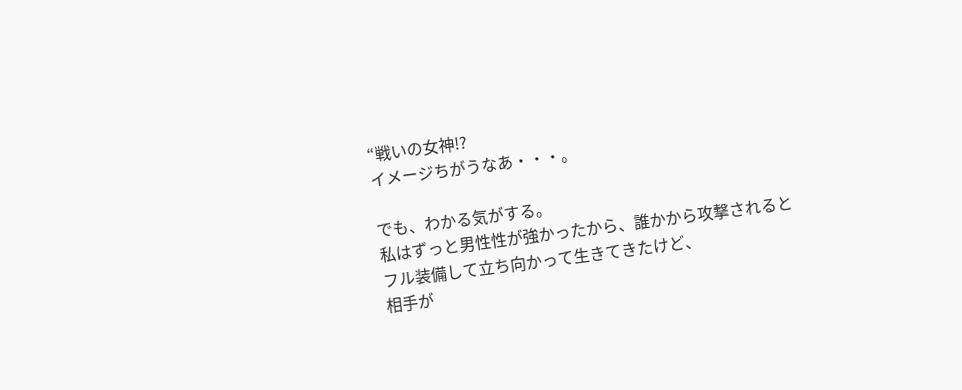“戦いの女神!?
イメージちがうなあ・・・。

でも、わかる気がする。
私はずっと男性性が強かったから、誰かから攻撃されると
フル装備して立ち向かって生きてきたけど、
相手が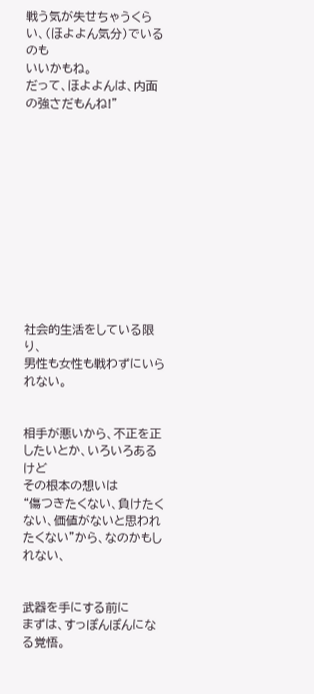戦う気が失せちゃうくらい、(ほよよん気分)でいるのも
いいかもね。
だって、ほよよんは、内面の強さだもんね!”












社会的生活をしている限り、
男性も女性も戦わずにいられない。


相手が悪いから、不正を正したいとか、いろいろあるけど
その根本の想いは
“傷つきたくない、負けたくない、価値がないと思われたくない”から、なのかもしれない、


武器を手にする前に
まずは、すっぽんぽんになる覚悟。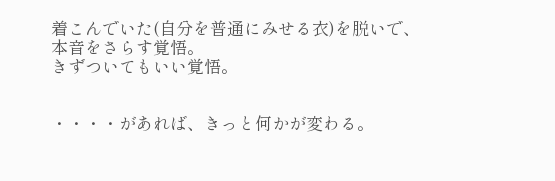着こんでいた(自分を普通にみせる衣)を脱いで、
本音をさらす覚悟。
きずついてもいい覚悟。


・・・・があれば、きっと何かが変わる。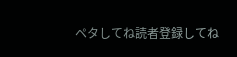ペタしてね読者登録してね